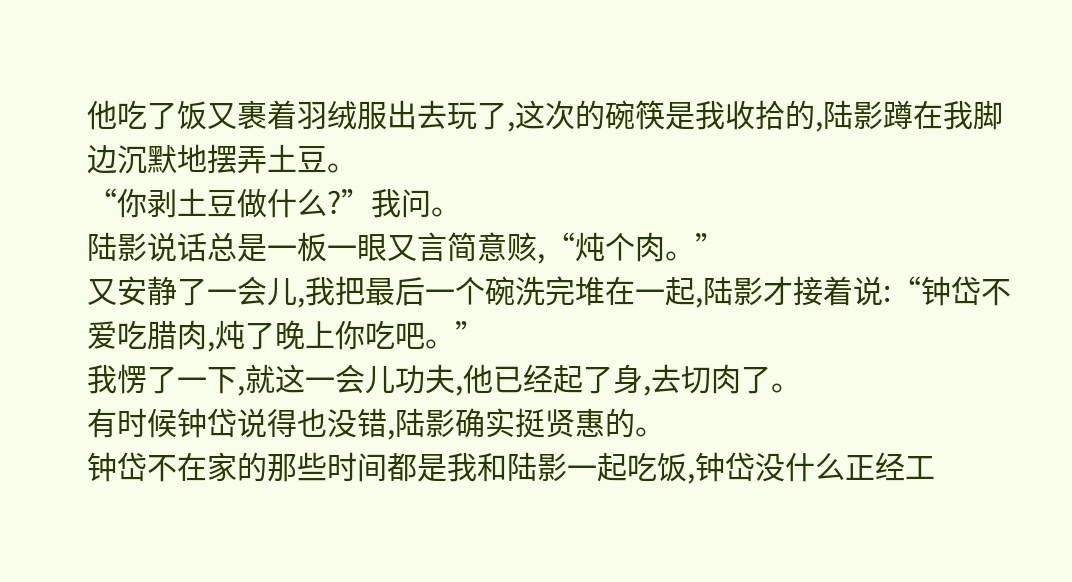他吃了饭又裹着羽绒服出去玩了,这次的碗筷是我收拾的,陆影蹲在我脚边沉默地摆弄土豆。
“你剥土豆做什么?”我问。
陆影说话总是一板一眼又言简意赅,“炖个肉。”
又安静了一会儿,我把最后一个碗洗完堆在一起,陆影才接着说:“钟岱不爱吃腊肉,炖了晚上你吃吧。”
我愣了一下,就这一会儿功夫,他已经起了身,去切肉了。
有时候钟岱说得也没错,陆影确实挺贤惠的。
钟岱不在家的那些时间都是我和陆影一起吃饭,钟岱没什么正经工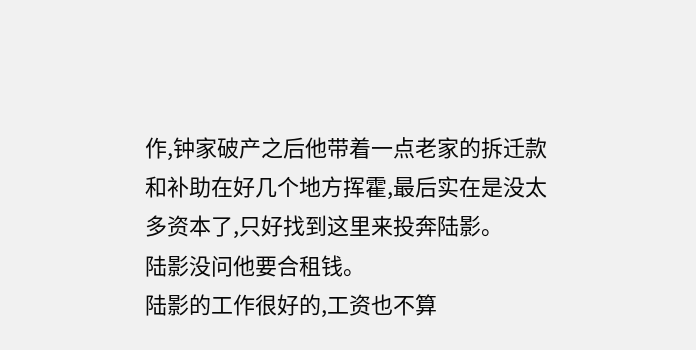作,钟家破产之后他带着一点老家的拆迁款和补助在好几个地方挥霍,最后实在是没太多资本了,只好找到这里来投奔陆影。
陆影没问他要合租钱。
陆影的工作很好的,工资也不算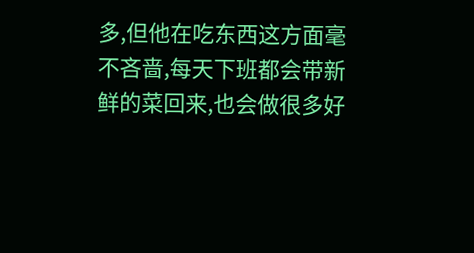多,但他在吃东西这方面毫不吝啬,每天下班都会带新鲜的菜回来,也会做很多好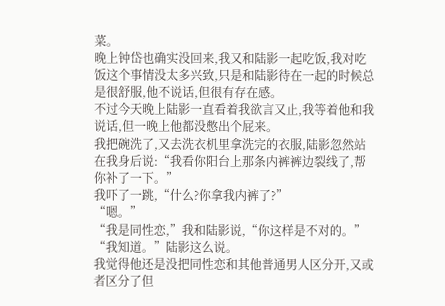菜。
晚上钟岱也确实没回来,我又和陆影一起吃饭,我对吃饭这个事情没太多兴致,只是和陆影待在一起的时候总是很舒服,他不说话,但很有存在感。
不过今天晚上陆影一直看着我欲言又止,我等着他和我说话,但一晚上他都没憋出个屁来。
我把碗洗了,又去洗衣机里拿洗完的衣服,陆影忽然站在我身后说:“我看你阳台上那条内裤裤边裂线了,帮你补了一下。”
我吓了一跳,“什么?你拿我内裤了?”
“嗯。”
“我是同性恋,”我和陆影说,“你这样是不对的。”
“我知道。”陆影这么说。
我觉得他还是没把同性恋和其他普通男人区分开,又或者区分了但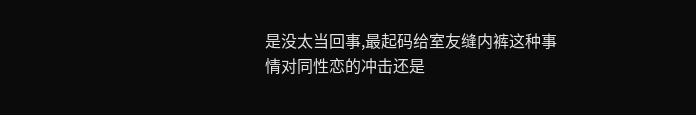是没太当回事,最起码给室友缝内裤这种事情对同性恋的冲击还是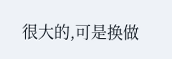很大的,可是换做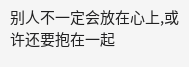别人不一定会放在心上,或许还要抱在一起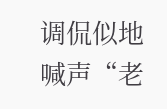调侃似地喊声“老